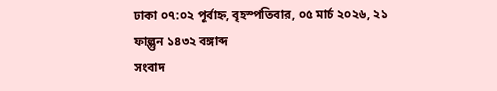ঢাকা ০৭:০২ পূর্বাহ্ন, বৃহস্পতিবার, ০৫ মার্চ ২০২৬, ২১ ফাল্গুন ১৪৩২ বঙ্গাব্দ
সংবাদ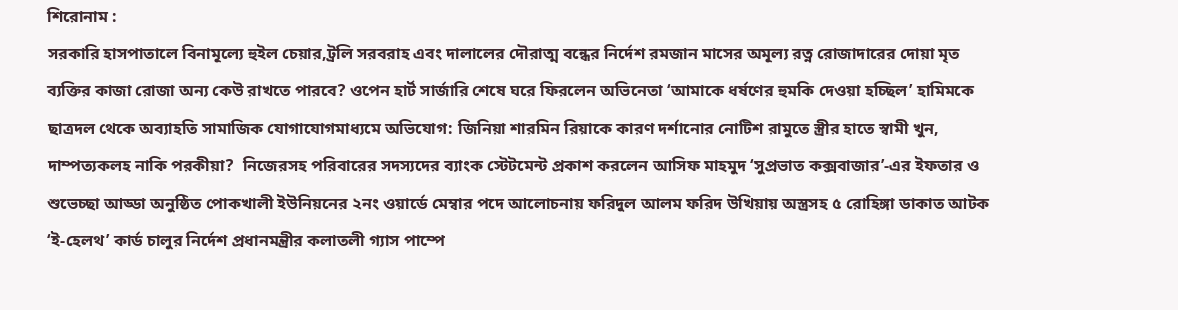শিরোনাম :
সরকারি হাসপাতালে বিনামূল্যে হুইল চেয়ার,ট্রলি সরবরাহ এবং দালালের দৌরাত্ম বন্ধের নির্দেশ রমজান মাসের অমূল্য রত্ন রোজাদারের দোয়া মৃত ব্যক্তির কাজা রোজা অন্য কেউ রাখতে পারবে? ওপেন হার্ট সার্জারি শেষে ঘরে ফিরলেন অভিনেতা ‘আমাকে ধর্ষণের হুমকি দেওয়া হচ্ছিল’ হামিমকে ছাত্রদল থেকে অব্যাহতি সামাজিক যোগাযোগমাধ্যমে অভিযোগ: জিনিয়া শারমিন রিয়াকে কারণ দর্শানোর নোটিশ রামুতে স্ত্রীর হাতে স্বামী খুন, দাম্পত্যকলহ নাকি পরকীয়া?  নিজেরসহ পরিবারের সদস্যদের ব্যাংক স্টেটমেন্ট প্রকাশ করলেন আসিফ মাহমুদ ‘সুপ্রভাত কক্সবাজার’-এর ইফতার ও শুভেচ্ছা আড্ডা অনুষ্ঠিত পোকখালী ইউনিয়নের ২নং ওয়ার্ডে মেম্বার পদে আলোচনায় ফরিদুল আলম ফরিদ উখিয়ায় অস্ত্রসহ ৫ রোহিঙ্গা ডাকাত আটক ‘ই-হেলথ’ কার্ড চালুর নির্দেশ প্রধানমন্ত্রীর কলাতলী গ্যাস পাম্পে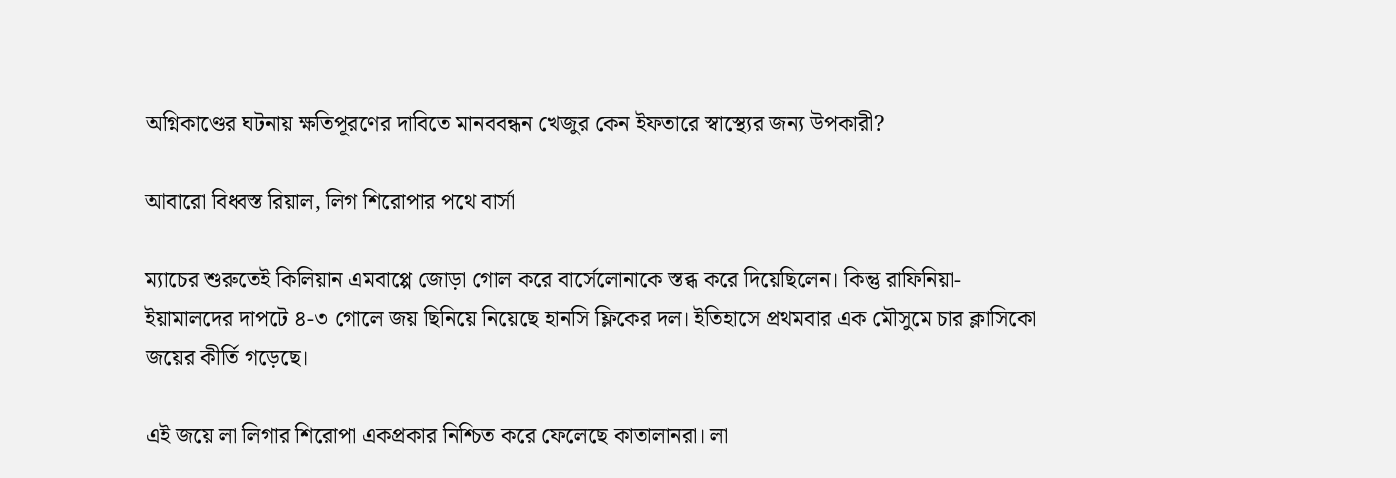অগ্নিকাণ্ডের ঘটনায় ক্ষতিপূরণের দাবিতে মানববন্ধন খেজুর কেন ইফতারে স্বাস্থ্যের জন্য উপকারী?

আবারো বিধ্বস্ত রিয়াল, লিগ শিরোপার পথে বার্সা

ম্যাচের শুরুতেই কিলিয়ান এমবাপ্পে জোড়া গোল করে বার্সেলোনাকে স্তব্ধ করে দিয়েছিলেন। কিন্তু রাফিনিয়া-ইয়ামালদের দাপটে ৪-৩ গোলে জয় ছিনিয়ে নিয়েছে হানসি ফ্লিকের দল। ইতিহাসে প্রথমবার এক মৌসুমে চার ক্লাসিকো জয়ের কীর্তি গড়েছে।

এই জয়ে লা লিগার শিরোপা একপ্রকার নিশ্চিত করে ফেলেছে কাতালানরা। লা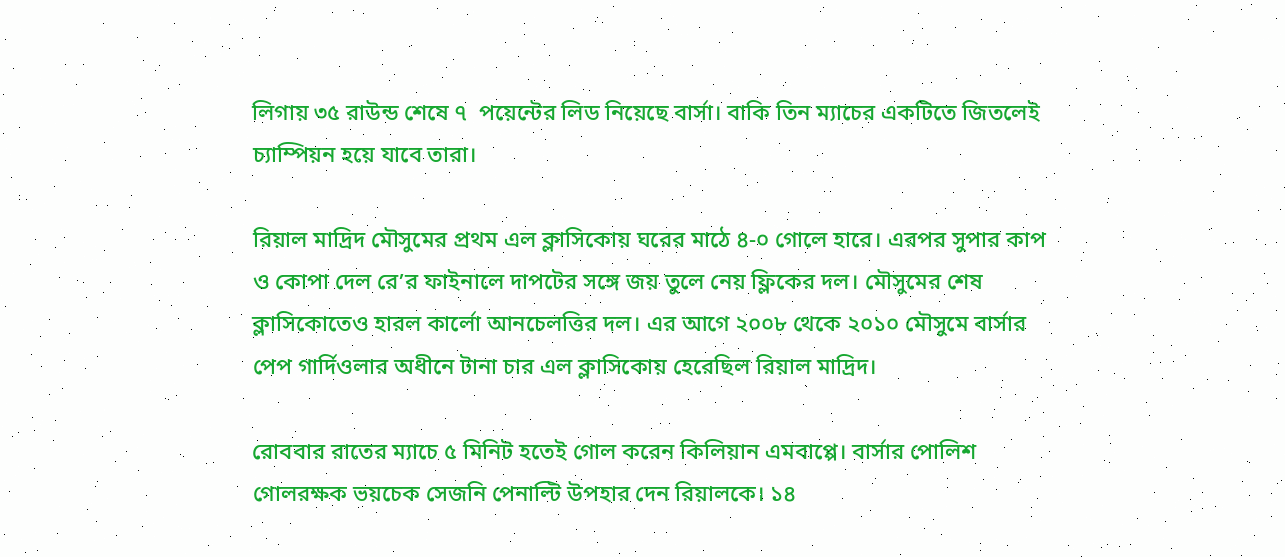লিগায় ৩৫ রাউন্ড শেষে ৭  পয়েন্টের লিড নিয়েছে বার্সা। বাকি তিন ম্যাচের একটিতে জিতলেই চ্যাম্পিয়ন হয়ে যাবে তারা।

রিয়াল মাদ্রিদ মৌসুমের প্রথম এল ক্লাসিকোয় ঘরের মাঠে ৪-০ গোলে হারে। এরপর সুপার কাপ ও কোপা দেল রে’র ফাইনালে দাপটের সঙ্গে জয় তুলে নেয় ফ্লিকের দল। মৌসুমের শেষ ক্লাসিকোতেও হারল কার্লো আনচেলত্তির দল। এর আগে ২০০৮ থেকে ২০১০ মৌসুমে বার্সার পেপ গার্দিওলার অধীনে টানা চার এল ক্লাসিকোয় হেরেছিল রিয়াল মাদ্রিদ।

রোববার রাতের ম্যাচে ৫ মিনিট হতেই গোল করেন কিলিয়ান এমবাপ্পে। বার্সার পোলিশ গোলরক্ষক ভয়চেক সেজনি পেনাল্টি উপহার দেন রিয়ালকে। ১৪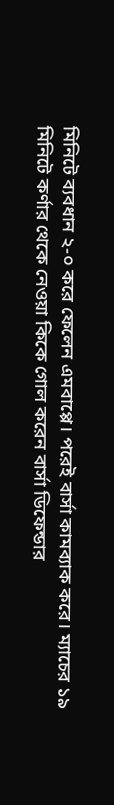মিনিটে ব্যবধান ২-০ করে ফেলেন এমবাপ্পে। পরেই বার্সা কামব্যাক করে। ম্যাচের ১৯ মিনিটে কর্ণার থেকে নেওয়া কিকে গোল করেন বার্সা ডিফেন্ডার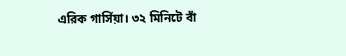এরিক গার্সিয়া। ৩২ মিনিটে বাঁ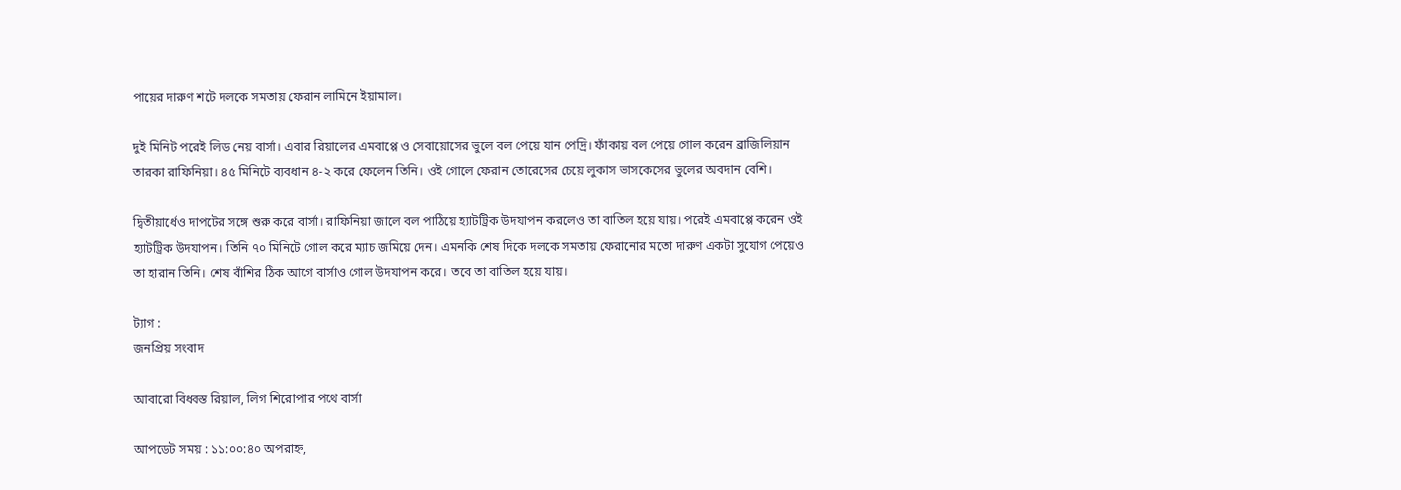পায়ের দারুণ শটে দলকে সমতায় ফেরান লামিনে ইয়ামাল।

দুই মিনিট পরেই লিড নেয় বার্সা। এবার রিয়ালের এমবাপ্পে ও সেবায়োসের ভুলে বল পেয়ে যান পেদ্রি। ফাঁকায় বল পেয়ে গোল করেন ব্রাজিলিয়ান তারকা রাফিনিয়া। ৪৫ মিনিটে ব্যবধান ৪-২ করে ফেলেন তিনি। ওই গোলে ফেরান তোরেসের চেয়ে লুকাস ভাসকেসের ভুলের অবদান বেশি।

দ্বিতীয়ার্ধেও দাপটের সঙ্গে শুরু করে বার্সা। রাফিনিয়া জালে বল পাঠিয়ে হ্যাটট্রিক উদযাপন করলেও তা বাতিল হয়ে যায়। পরেই এমবাপ্পে করেন ওই হ্যাটট্রিক উদযাপন। তিনি ৭০ মিনিটে গোল করে ম্যাচ জমিয়ে দেন। এমনকি শেষ দিকে দলকে সমতায় ফেরানোর মতো দারুণ একটা সুযোগ পেয়েও তা হারান তিনি। শেষ বাঁশির ঠিক আগে বার্সাও গোল উদযাপন করে। তবে তা বাতিল হয়ে যায়।

ট্যাগ :
জনপ্রিয় সংবাদ

আবারো বিধ্বস্ত রিয়াল, লিগ শিরোপার পথে বার্সা

আপডেট সময় : ১১:০০:৪০ অপরাহ্ন,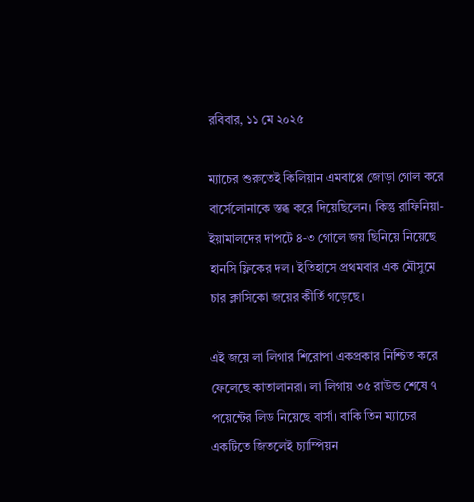রবিবার, ১১ মে ২০২৫

ম্যাচের শুরুতেই কিলিয়ান এমবাপ্পে জোড়া গোল করে বার্সেলোনাকে স্তব্ধ করে দিয়েছিলেন। কিন্তু রাফিনিয়া-ইয়ামালদের দাপটে ৪-৩ গোলে জয় ছিনিয়ে নিয়েছে হানসি ফ্লিকের দল। ইতিহাসে প্রথমবার এক মৌসুমে চার ক্লাসিকো জয়ের কীর্তি গড়েছে।

এই জয়ে লা লিগার শিরোপা একপ্রকার নিশ্চিত করে ফেলেছে কাতালানরা। লা লিগায় ৩৫ রাউন্ড শেষে ৭  পয়েন্টের লিড নিয়েছে বার্সা। বাকি তিন ম্যাচের একটিতে জিতলেই চ্যাম্পিয়ন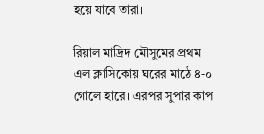হয়ে যাবে তারা।

রিয়াল মাদ্রিদ মৌসুমের প্রথম এল ক্লাসিকোয় ঘরের মাঠে ৪-০ গোলে হারে। এরপর সুপার কাপ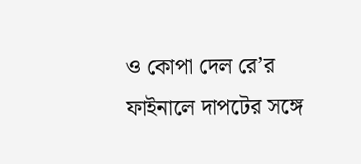ও কোপা দেল রে’র ফাইনালে দাপটের সঙ্গে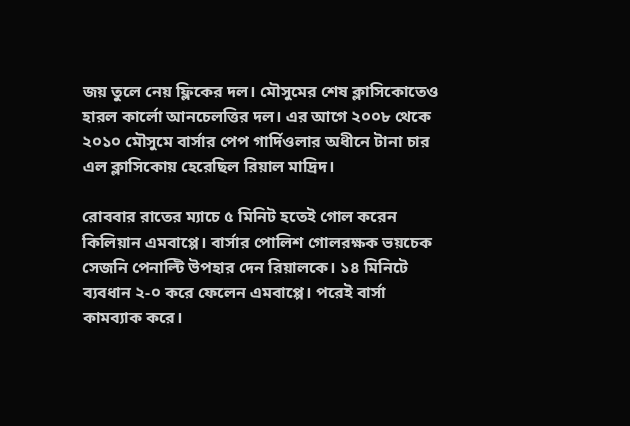জয় তুলে নেয় ফ্লিকের দল। মৌসুমের শেষ ক্লাসিকোতেও হারল কার্লো আনচেলত্তির দল। এর আগে ২০০৮ থেকে ২০১০ মৌসুমে বার্সার পেপ গার্দিওলার অধীনে টানা চার এল ক্লাসিকোয় হেরেছিল রিয়াল মাদ্রিদ।

রোববার রাতের ম্যাচে ৫ মিনিট হতেই গোল করেন কিলিয়ান এমবাপ্পে। বার্সার পোলিশ গোলরক্ষক ভয়চেক সেজনি পেনাল্টি উপহার দেন রিয়ালকে। ১৪ মিনিটে ব্যবধান ২-০ করে ফেলেন এমবাপ্পে। পরেই বার্সা কামব্যাক করে।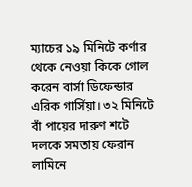ম্যাচের ১৯ মিনিটে কর্ণার থেকে নেওয়া কিকে গোল করেন বার্সা ডিফেন্ডার এরিক গার্সিয়া। ৩২ মিনিটে বাঁ পায়ের দারুণ শটে দলকে সমতায় ফেরান লামিনে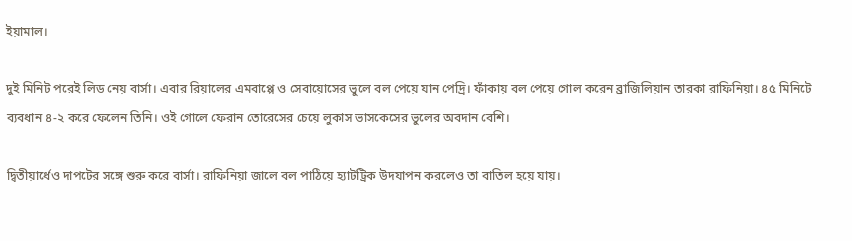ইয়ামাল।

দুই মিনিট পরেই লিড নেয় বার্সা। এবার রিয়ালের এমবাপ্পে ও সেবায়োসের ভুলে বল পেয়ে যান পেদ্রি। ফাঁকায় বল পেয়ে গোল করেন ব্রাজিলিয়ান তারকা রাফিনিয়া। ৪৫ মিনিটে ব্যবধান ৪-২ করে ফেলেন তিনি। ওই গোলে ফেরান তোরেসের চেয়ে লুকাস ভাসকেসের ভুলের অবদান বেশি।

দ্বিতীয়ার্ধেও দাপটের সঙ্গে শুরু করে বার্সা। রাফিনিয়া জালে বল পাঠিয়ে হ্যাটট্রিক উদযাপন করলেও তা বাতিল হয়ে যায়।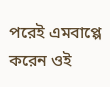পরেই এমবাপ্পে করেন ওই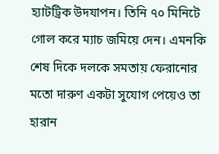হ্যাটট্রিক উদযাপন। তিনি ৭০ মিনিটে গোল করে ম্যাচ জমিয়ে দেন। এমনকি শেষ দিকে দলকে সমতায় ফেরানোর মতো দারুণ একটা সুযোগ পেয়েও তা হারান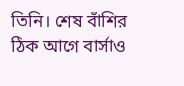তিনি। শেষ বাঁশির ঠিক আগে বার্সাও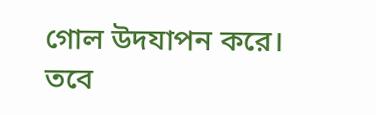গোল উদযাপন করে। তবে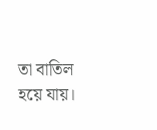তা বাতিল হয়ে যায়।